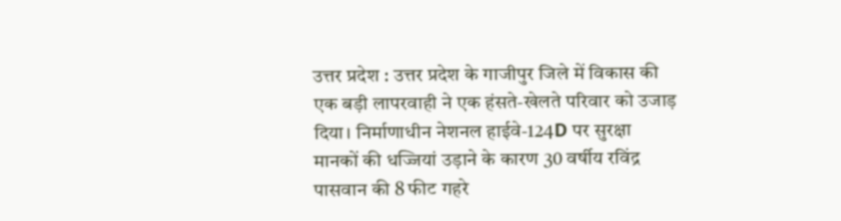उत्तर प्रदेश : उत्तर प्रदेश के गाजीपुर जिले में विकास की एक बड़ी लापरवाही ने एक हंसते-खेलते परिवार को उजाड़ दिया। निर्माणाधीन नेशनल हाईवे-124D पर सुरक्षा मानकों की धज्जियां उड़ाने के कारण 30 वर्षीय रविंद्र पासवान की 8 फीट गहरे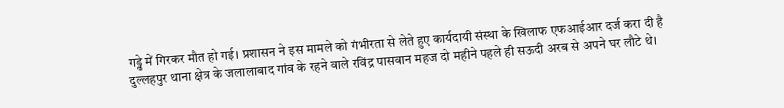गड्ढे में गिरकर मौत हो गई। प्रशासन ने इस मामले को गंभीरता से लेते हुए कार्यदायी संस्था के खिलाफ एफआईआर दर्ज करा दी है दुल्लहपुर थाना क्षेत्र के जलालाबाद गांव के रहने वाले रविंद्र पासवान महज दो महीने पहले ही सऊदी अरब से अपने घर लौटे थे।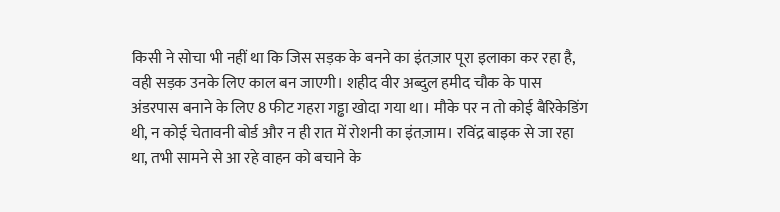किसी ने सोचा भी नहीं था कि जिस सड़क के बनने का इंतज़ार पूरा इलाका कर रहा है, वही सड़क उनके लिए काल बन जाएगी। शहीद वीर अब्दुल हमीद चौक के पास अंडरपास बनाने के लिए 8 फीट गहरा गड्ढा खोदा गया था। मौके पर न तो कोई बैरिकेडिंग थी, न कोई चेतावनी बोर्ड और न ही रात में रोशनी का इंतज़ाम। रविंद्र बाइक से जा रहा था, तभी सामने से आ रहे वाहन को बचाने के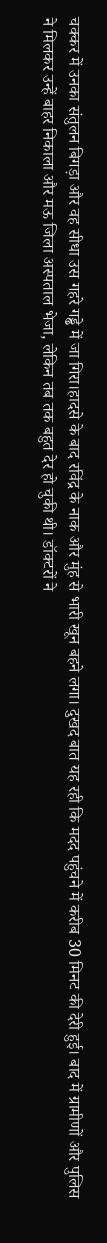चक्कर में उनका संतुलन बिगड़ा और वह सीधा उस गहरे गड्ढे में जा गिरा।हादसे के बाद रविंद्र के नाक और मुंह से भारी खून बहने लगा। दुखद बात यह रही कि मदद पहुंचने में करीब 30 मिनट की देरी हुई। बाद में ग्रामीणों और पुलिस ने मिलकर उन्हें बाहर निकाला और मऊ जिला अस्पताल भेजा, लेकिन तब तक बहुत देर हो चुकी थी। डॉक्टरों ने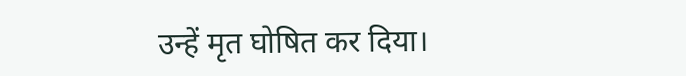उन्हें मृत घोषित कर दिया।